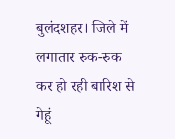बुलंदशहर। जिले में लगातार रुक-रुक कर हो रही बारिश से गेहूं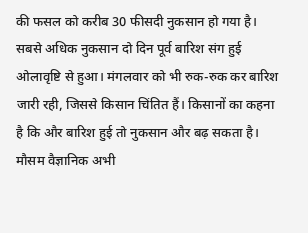की फसल को करीब 30 फीसदी नुकसान हो गया है। सबसे अधिक नुकसान दो दिन पूर्व बारिश संग हुई ओलावृष्टि से हुआ। मंगलवार को भी रुक-रुक कर बारिश जारी रही, जिससे किसान चिंतित हैं। किसानों का कहना है कि और बारिश हुई तो नुकसान और बढ़ सकता है। मौसम वैज्ञानिक अभी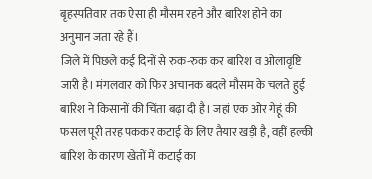बृहस्पतिवार तक ऐसा ही मौसम रहने और बारिश होने का अनुमान जता रहे हैं।
जिले में पिछले कई दिनों से रुक-रुक कर बारिश व ओलावृष्टि जारी है। मंगलवार को फिर अचानक बदले मौसम के चलते हुई बारिश ने किसानों की चिंता बढ़ा दी है। जहां एक ओर गेहूं की फसल पूरी तरह पककर कटाई के लिए तैयार खड़ी है, वहीं हल्की बारिश के कारण खेतों में कटाई का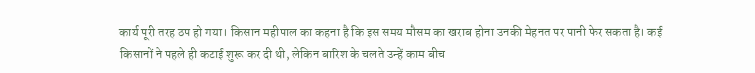कार्य पूरी तरह ठप हो गया। किसान महीपाल का कहना है कि इस समय मौसम का खराब होना उनकी मेहनत पर पानी फेर सकता है। कई किसानों ने पहले ही कटाई शुरू कर दी थी, लेकिन बारिश के चलते उन्हें काम बीच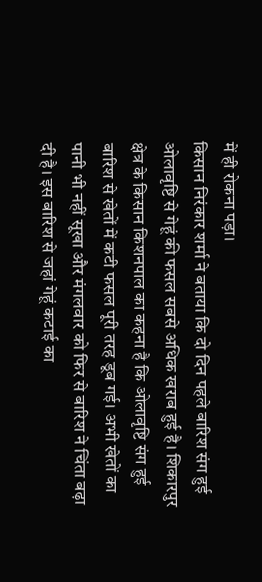में ही रोकना पड़ा।
किसान निरंकार शर्मा ने बताया कि दो दिन पहले बारिश संग हुई ओलावृष्टि से गेहूं की फसल सबसे अधिक खराब हुई है। शिकारपुर क्षेत्र के किसान किशनपाल का कहना है कि ओलावृष्टि संग हुई बारिश से खेतों में कटी फसल पूरी तरह डूब गई। अभी खेतों का पानी भी नहीं सूखा और मंगलवार को फिर से बारिश ने चिंता बढ़ा दी है। इस बारिश से जहां गेहूं कटाई का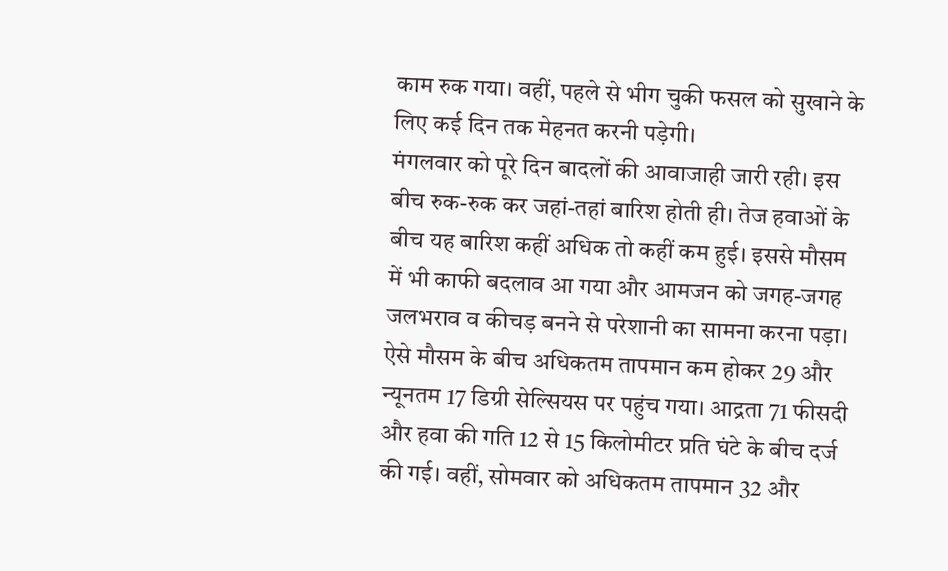काम रुक गया। वहीं, पहले से भीग चुकी फसल को सुखाने के लिए कई दिन तक मेहनत करनी पड़ेगी।
मंगलवार को पूरे दिन बादलों की आवाजाही जारी रही। इस बीच रुक-रुक कर जहां-तहां बारिश होती ही। तेज हवाओं के बीच यह बारिश कहीं अधिक तो कहीं कम हुई। इससे मौसम में भी काफी बदलाव आ गया और आमजन को जगह-जगह जलभराव व कीचड़ बनने से परेशानी का सामना करना पड़ा। ऐसे मौसम के बीच अधिकतम तापमान कम होकर 29 और न्यूनतम 17 डिग्री सेल्सियस पर पहुंच गया। आद्रता 71 फीसदी और हवा की गति 12 से 15 किलोमीटर प्रति घंटे के बीच दर्ज की गई। वहीं, सोमवार को अधिकतम तापमान 32 और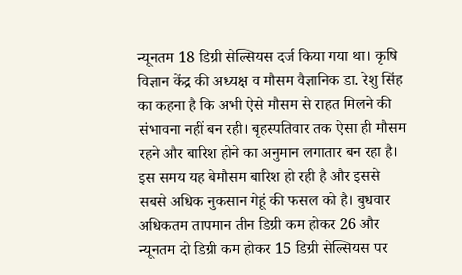न्यूनतम 18 डिग्री सेल्सियस दर्ज किया गया था। कृषि विज्ञान केंद्र की अध्यक्ष व मौसम वैज्ञानिक डा. रेशु सिंह का कहना है कि अभी ऐसे मौसम से राहत मिलने की संभावना नहीं बन रही। बृहस्पतिवार तक ऐसा ही मौसम रहने और बारिश होने का अनुमान लगातार बन रहा है। इस समय यह बेमौसम बारिश हो रही है और इससे सबसे अधिक नुकसान गेहूं की फसल को है। बुधवार अधिकतम तापमान तीन डिग्री कम होकर 26 और न्यूनतम दो डिग्री कम होकर 15 डिग्री सेल्सियस पर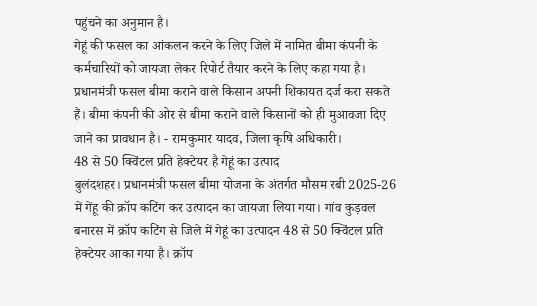पहुंचने का अनुमान है।
गेहूं की फसल का आंकलन करने के लिए जिले में नामित बीमा कंपनी के कर्मचारियों को जायजा लेकर रिपोर्ट तैयार करने के लिए कहा गया है। प्रधानमंत्री फसल बीमा कराने वाले किसान अपनी शिकायत दर्ज करा सकते हैं। बीमा कंपनी की ओर से बीमा कराने वाले किसानों को ही मुआवजा दिए जाने का प्रावधान है। - रामकुमार यादव, जिला कृषि अधिकारी।
48 से 50 क्विंटल प्रति हेक्टेयर है गेहूं का उत्पाद
बुलंदशहर। प्रधानमंत्री फसल बीमा योजना के अंतर्गत मौसम रबी 2025-26 में गेंहू की क्रॉप कटिंग कर उत्पादन का जायजा लिया गया। गांव कुड़वल बनारस में क्रॉप कटिंग से जिले में गेहूं का उत्पादन 48 से 50 क्विंटल प्रति हेक्टेयर आका गया है। क्रॉप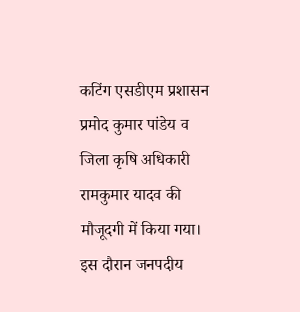कटिंग एसडीएम प्रशासन प्रमोद कुमार पांडेय व जिला कृषि अधिकारी रामकुमार यादव की मौजूदगी में किया गया। इस दौरान जनपदीय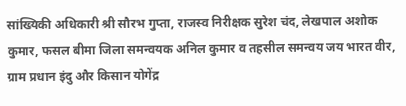सांख्यिकी अधिकारी श्री सौरभ गुप्ता, राजस्व निरीक्षक सुरेश चंद, लेखपाल अशोक कुमार, फसल बीमा जिला समन्वयक अनिल कुमार व तहसील समन्वय जय भारत वीर, ग्राम प्रधान इंदु और किसान योगेंद्र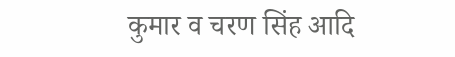कुमार व चरण सिंह आदि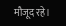मौजूद रहे।